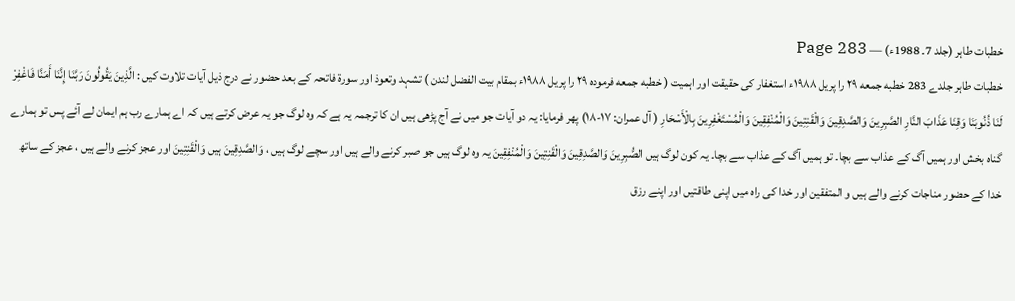خطبات طاہر (جلد 7۔ 1988ء) — Page 283
خطبات طاہر جلدے 283 خطبه جمعه ۲۹ را پریل ۱۹۸۸ء استغفار کی حقیقت اور اہمیت ( خطبه جمعه فرموده ۲۹ را پریل ۱۹۸۸ء بمقام بیت الفضل لندن ) تشہد وتعوذ اور سورۃ فاتحہ کے بعد حضور نے درج ذیل آیات تلاوت کیں : الَّذِينَ يَقُولُونَ رَبَّنَا إِنَّنَا أَمَنَّا فَاغْفِرْ لَنَا ذُنُوبَنَا وَقِنَا عَذَابَ النَّارِ الصَّبِرِينَ وَالصَّدِقِينَ وَالْقَنِتِينَ وَالْمُنْفِقِينَ وَالْمُسْتَغْفِرِينَ بِالْأَسْحَارِ ( آل عمران: ۱۷-۱۸) پھر فرمایا: یہ دو آیات جو میں نے آج پڑھی ہیں ان کا ترجمہ یہ ہے کہ وہ لوگ جو یہ عرض کرتے ہیں کہ اے ہمارے رب ہم ایمان لے آئے پس تو ہمارے گناہ بخش اور ہمیں آگ کے عذاب سے بچا۔ تو ہمیں آگ کے عذاب سے بچا۔ یہ کون لوگ ہیں الصُّبِرِينَ وَالصَّدِقِينَ وَالْقَنِتِينَ وَالْمُنْفِقِينَ یہ وہ لوگ ہیں جو صبر کرنے والے ہیں اور سچے لوگ ہیں ، وَالصَّدِقِينَ ہیں وَالْقَنِتِينَ اور عجز کرنے والے ہیں ، عجز کے ساتھ خدا کے حضور مناجات کرنے والے ہیں و المتفقین اور خدا کی راہ میں اپنی طاقتیں اور اپنے رزق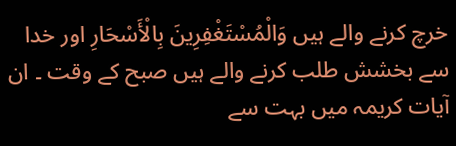خرچ کرنے والے ہیں وَالْمُسْتَغْفِرِينَ بِالْأَسْحَارِ اور خدا سے بخشش طلب کرنے والے ہیں صبح کے وقت ۔ ان آیات کریمہ میں بہت سے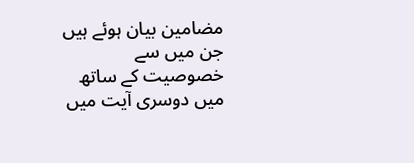مضامین بیان ہوئے ہیں جن میں سے خصوصیت کے ساتھ میں دوسری آیت میں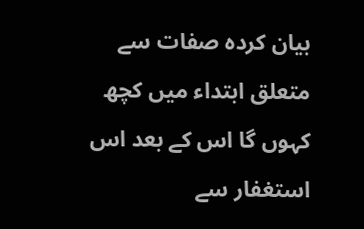بیان کردہ صفات سے متعلق ابتداء میں کچھ کہوں گا اس کے بعد اس استغفار سے